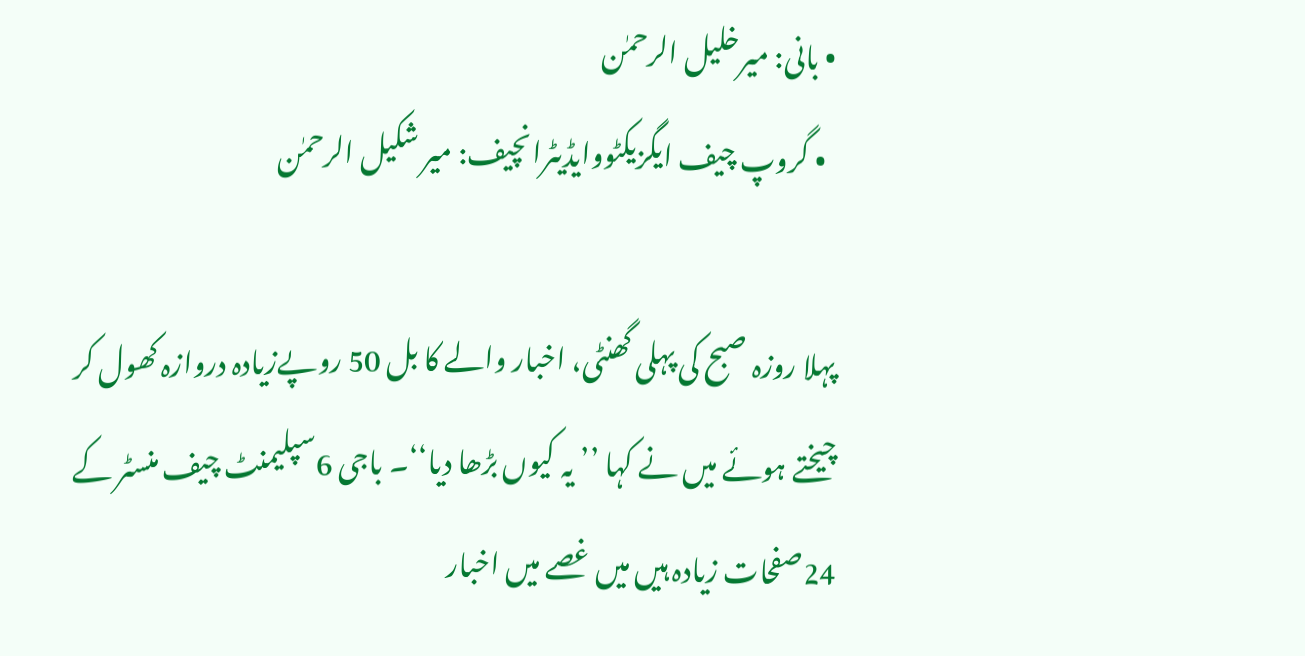• بانی: میرخلیل الرحمٰن
  • گروپ چیف ایگزیکٹووایڈیٹرانچیف: میر شکیل الرحمٰن

پہلا روزہ صبح کی پہلی گھنٹی، اخبار والے کا بل 50 روپےزیادہ دروازہ کھول کر چیختے ہوئے میں نے کہا ’’یہ کیوں بڑھا دیا‘‘۔ باجی 6سپلیمنٹ چیف منسٹر کے 24صفحات زیادہ ہیں میں غصے میں اخبار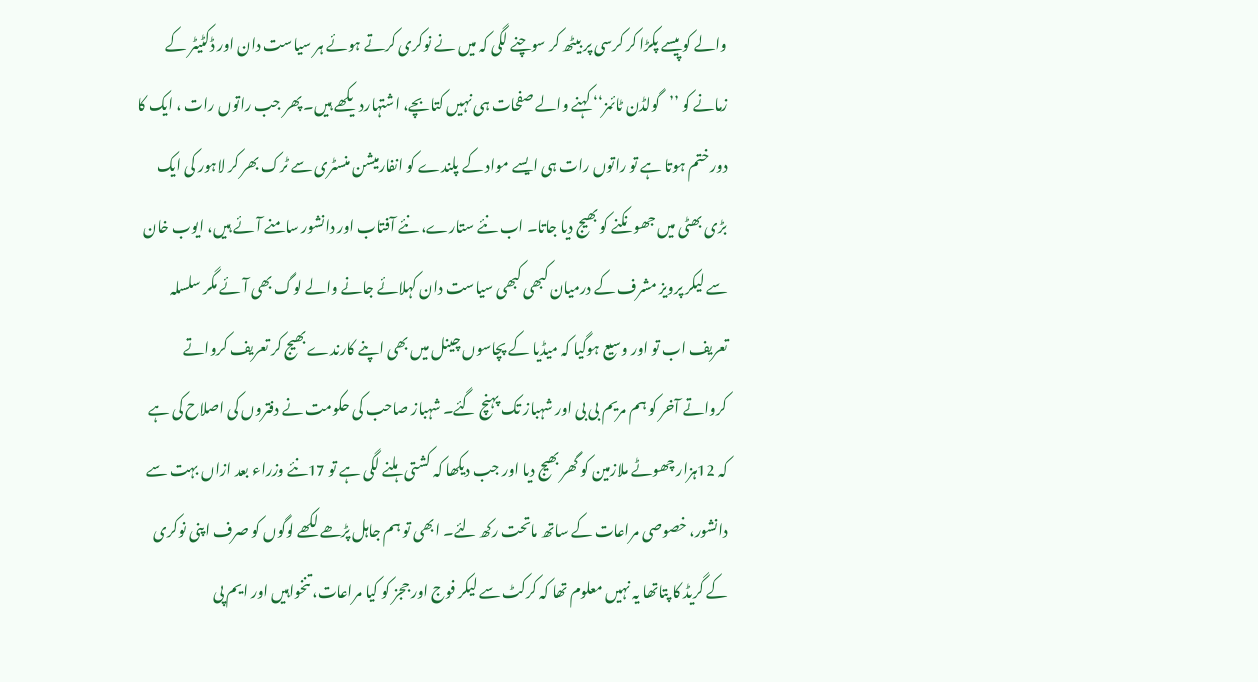والے کو پیسے پکڑا کر کرسی پر بیٹھ کر سوچنے لگی کہ میں نے نوکری کرتے ہوئے ہر سیاست دان اور ڈکٹیٹر کے زمانے کو ’’گولڈن ٹائمز‘‘ کہنے والے صفحات ہی نہیں کتابچے، اشتہاردیکھے ہیں۔ پھر جب راتوں رات ، ایک کا دور ختم ہوتا ہے تو راتوں رات ہی ایسے مواد کے پلندے کو انفارمیشن منسٹری سے ٹرک بھر کر لاہور کی ایک بڑی بھٹی میں جھونکنے کو بھیج دیا جاتا۔ اب نئے ستارے، نئے آفتاب اور دانشور سامنے آئے ہیں، ایوب خان سے لیکر پرویز مشرف کے درمیان کبھی کبھی سیاست دان کہلائے جانے والے لوگ بھی آئے مگر سلسلہ تعریف اب تو اور وسیع ہوگیا کہ میڈیا کے پچاسوں چینل میں بھی اپنے کارندے بھیج کر تعریف کرواتے کرواتے آخر کو ہم مریم بی بی اور شہباز تک پہنچ گئے۔ شہباز صاحب کی حکومت نے دفتروں کی اصلاح کی ہے کہ 12ہزار چھوٹے ملازمین کو گھر بھیج دیا اور جب دیکھا کہ کشتی ہلنے لگی ہے تو 17نئے وزراء بعد ازاں بہت سے دانشور، خصوصی مراعات کے ساتھ ماتحت رکھ لئے۔ ابھی تو ہم جاہل پڑھے لکھے لوگوں کو صرف اپنی نوکری کے گریڈ کا پتاتھا یہ نہیں معلوم تھا کہ کرکٹ سے لیکر فوج اور ججز کو کیا مراعات، تنخواہیں اور ایم پی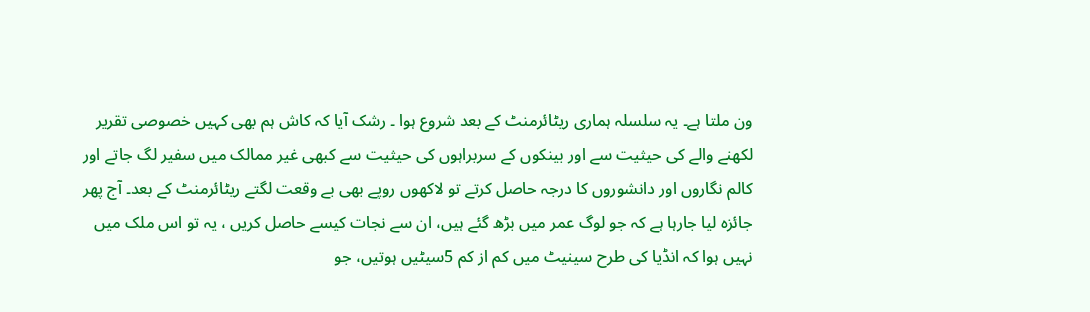ون ملتا ہے۔ یہ سلسلہ ہماری ریٹائرمنٹ کے بعد شروع ہوا ۔ رشک آیا کہ کاش ہم بھی کہیں خصوصی تقریر لکھنے والے کی حیثیت سے اور بینکوں کے سربراہوں کی حیثیت سے کبھی غیر ممالک میں سفیر لگ جاتے اور کالم نگاروں اور دانشوروں کا درجہ حاصل کرتے تو لاکھوں روپے بھی بے وقعت لگتے ریٹائرمنٹ کے بعد۔ آج پھر جائزہ لیا جارہا ہے کہ جو لوگ عمر میں بڑھ گئے ہیں، ان سے نجات کیسے حاصل کریں ، یہ تو اس ملک میں نہیں ہوا کہ انڈیا کی طرح سینیٹ میں کم از کم 5سیٹیں ہوتیں، جو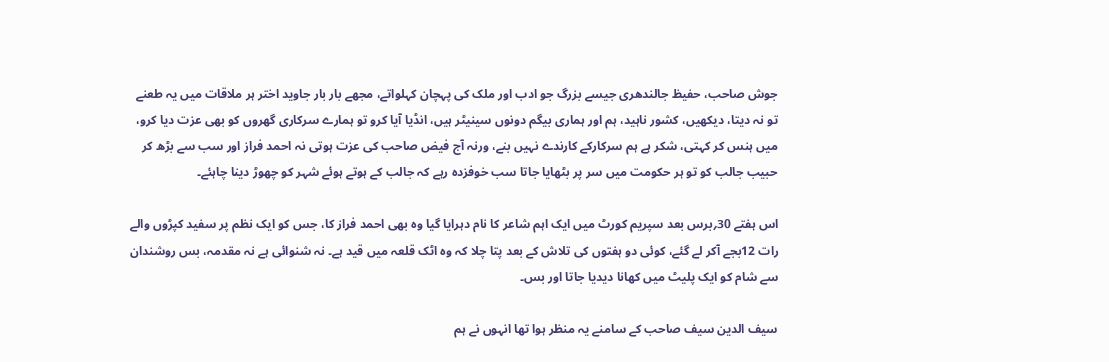جوش صاحب، حفیظ جالندھری جیسے بزرگ جو ادب اور ملک کی پہچان کہلواتے، مجھے بار بار جاوید اختر ہر ملاقات میں یہ طعنے تو نہ دیتا، دیکھیں، کشور ناہید، ہم اور ہماری بیگم دونوں سینیٹر ہیں، انڈیا آیا کرو تو ہمارے سرکاری گھروں کو بھی عزت دیا کرو، میں ہنس کر کہتی، شکر ہے ہم سرکارکے کارندے نہیں بنے، ورنہ آج فیض صاحب کی عزت ہوتی نہ احمد فراز اور سب سے بڑھ کر حبیب جالب کو تو ہر حکومت میں سر پر بٹھایا جاتا سب خوفزدہ رہے کہ جالب کے ہوتے ہوئے شہر کو چھوڑ دینا چاہئے۔

اس ہفتے 30؍برس بعد سپریم کورٹ میں ایک اہم شاعر کا نام دہرایا گیا وہ بھی احمد فراز کا، جس کو ایک نظم پر سفید کپڑوں والے رات 12بجے آکر لے گئے، کوئی دو ہفتوں کی تلاش کے بعد پتا چلا کہ وہ اٹک قلعہ میں قید ہے۔ نہ شنوائی ہے نہ مقدمہ، بس روشندان سے شام کو ایک پلیٹ میں کھانا دیدیا جاتا اور بس۔

سیف الدین سیف صاحب کے سامنے یہ منظر ہوا تھا انہوں نے ہم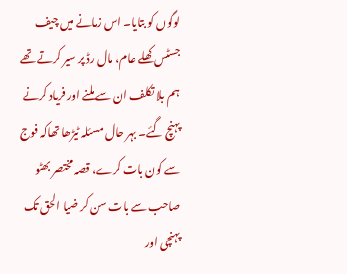لوگوں کو بتایا۔ اس زمانے میں چیف جسٹس کھلے عام، مال رڈ پر سیر کرتے تھے ہم بلا تکلف ان سے ملنے اور فریاد کرنے پہنچ گئے۔ بہر حال مسئلہ ٹیڑھا تھاکہ فوج سے کون بات کرے، قصہ مختصر بھٹو صاحب سے بات سن کر ضیا الحق تک پہنچی اور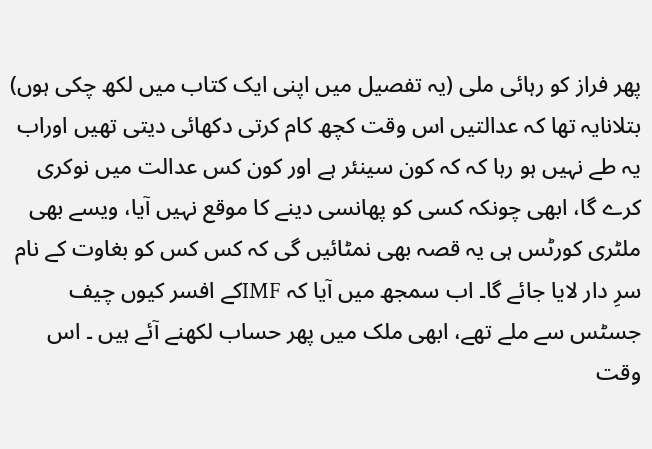پھر فراز کو رہائی ملی (یہ تفصیل میں اپنی ایک کتاب میں لکھ چکی ہوں) بتلانایہ تھا کہ عدالتیں اس وقت کچھ کام کرتی دکھائی دیتی تھیں اوراب یہ طے نہیں ہو رہا کہ کہ کون سینئر ہے اور کون کس عدالت میں نوکری کرے گا، ابھی چونکہ کسی کو پھانسی دینے کا موقع نہیں آیا، ویسے بھی ملٹری کورٹس ہی یہ قصہ بھی نمٹائیں گی کہ کس کس کو بغاوت کے نام سرِ دار لایا جائے گا۔ اب سمجھ میں آیا کہ IMFکے افسر کیوں چیف جسٹس سے ملے تھے، ابھی ملک میں پھر حساب لکھنے آئے ہیں ۔ اس وقت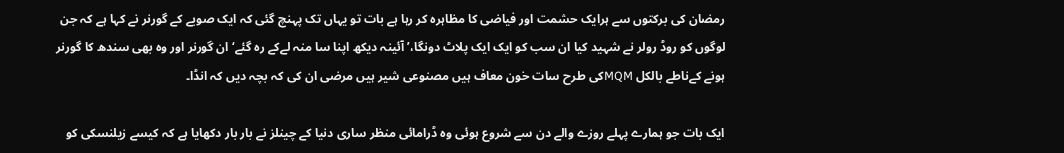رمضان کی برکتوں سے ہرایک حشمت اور فیاضی کا مظاہرہ کر رہا ہے بات تو یہاں تک پہنچ گئی کہ ایک صوبے کے گورنر نے کہا ہے کہ جن لوگوں کو روڈ رولر نے شہید کیا ان سب کو ایک ایک پلاٹ دونگا،’ آئینہ دیکھ اپنا سا منہ لےکے رہ گئے‘ ان گورنر اور وہ بھی سندھ کا گورنر ہونے کےناطے بالکل MQMکی طرح سات خون معاف ہیں مصنوعی شیر ہیں مرضی ان کی کہ بچہ دیں کہ انڈا۔

ایک بات جو ہمارے پہلے روزے والے دن سے شروع ہوئی وہ ڈرامائی منظر ساری دنیا کے چینلز نے بار بار دکھایا ہے کہ کیسے زیلنسکی کو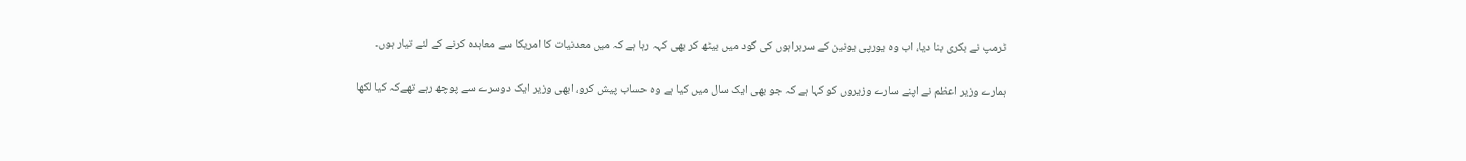ٹرمپ نے بکری بنا دیا، اب وہ یورپی یونین کے سربراہوں کی گود میں بیٹھ کر بھی کہہ رہا ہے کہ میں معدنیات کا امریکا سے معاہدہ کرنے کے لئے تیار ہوں۔

ہمارے وزیر اعظم نے اپنے سارے وزیروں کو کہا ہے کہ جو بھی ایک سال میں کیا ہے وہ حساب پیش کرو، ابھی وزیر ایک دوسرے سے پوچھ رہے تھےکہ کیا لکھا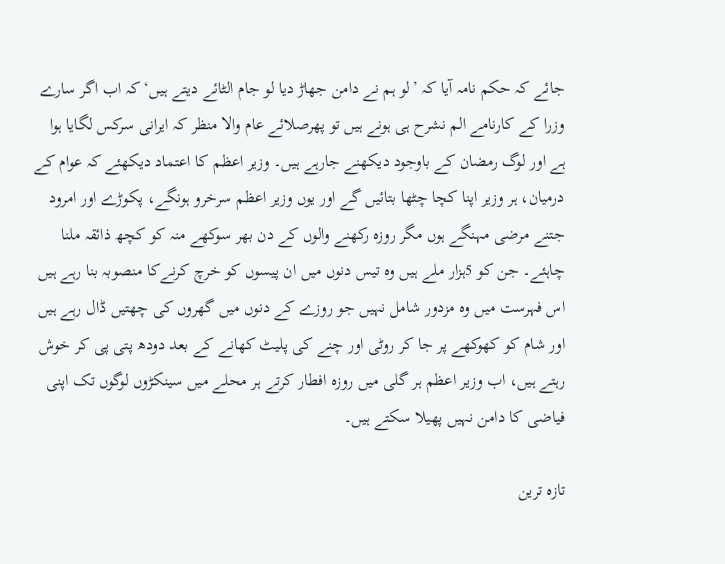جائے کہ حکم نامہ آیا کہ ’لو ہم نے دامن جھاڑ دیا لو جام الٹائے دیتے ہیں‘ کہ اب اگر سارے وزرا کے کارنامے الم نشرح ہی ہونے ہیں تو پھرصلائے عام والا منظر کہ ایرانی سرکس لگایا ہوا ہے اور لوگ رمضان کے باوجود دیکھنے جارہے ہیں۔ وزیر اعظم کا اعتماد دیکھئے کہ عوام کے درمیان، ہر وزیر اپنا کچا چٹھا بتائیں گے اور یوں وزیر اعظم سرخرو ہونگے، پکوڑے اور امرود جتنے مرضی مہنگے ہوں مگر روزہ رکھنے والوں کے دن بھر سوکھے منہ کو کچھ ذائقہ ملنا چاہئے۔ جن کو 5ہزار ملے ہیں وہ تیس دنوں میں ان پیسوں کو خرچ کرنےکا منصوبہ بنا رہے ہیں اس فہرست میں وہ مزدور شامل نہیں جو روزے کے دنوں میں گھروں کی چھتیں ڈال رہے ہیں اور شام کو کھوکھے پر جا کر روٹی اور چنے کی پلیٹ کھانے کے بعد دودھ پتی پی کر خوش رہتے ہیں، اب وزیر اعظم ہر گلی میں روزہ افطار کرتے ہر محلے میں سینکڑوں لوگوں تک اپنی فیاضی کا دامن نہیں پھیلا سکتے ہیں۔

تازہ ترین